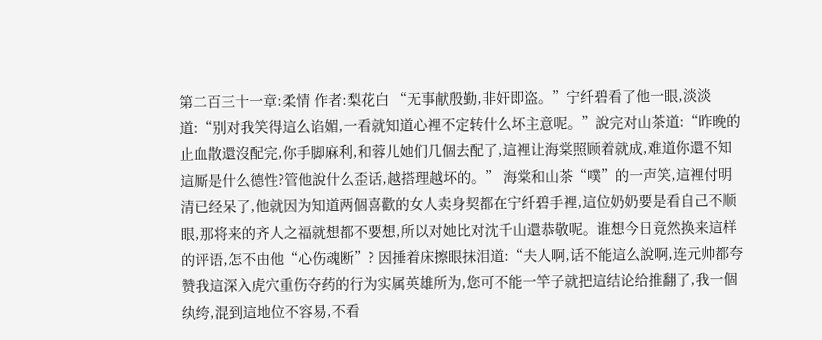第二百三十一章:柔情 作者:梨花白 “无事献殷勤,非奸即盗。”宁纤碧看了他一眼,淡淡道:“别对我笑得這么谄媚,一看就知道心裡不定转什么坏主意呢。”說完对山茶道:“昨晚的止血散還沒配完,你手脚麻利,和蓉儿她们几個去配了,這裡让海棠照顾着就成,难道你還不知這厮是什么德性?管他說什么歪话,越搭理越坏的。” 海棠和山茶“噗”的一声笑,這裡付明清已经呆了,他就因为知道两個喜歡的女人卖身契都在宁纤碧手裡,這位奶奶要是看自己不顺眼,那将来的齐人之福就想都不要想,所以对她比对沈千山還恭敬呢。谁想今日竟然换来這样的评语,怎不由他“心伤魂断”? 因捶着床擦眼抹泪道:“夫人啊,话不能這么說啊,连元帅都夸赞我這深入虎穴重伤夺药的行为实属英雄所为,您可不能一竿子就把這结论给推翻了,我一個纨绔,混到這地位不容易,不看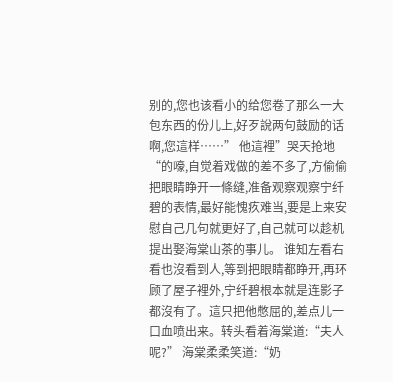别的,您也该看小的给您卷了那么一大包东西的份儿上,好歹說两句鼓励的话啊,您這样……” 他這裡”哭天抢地“的嚎,自觉着戏做的差不多了,方偷偷把眼睛睁开一條缝,准备观察观察宁纤碧的表情,最好能愧疚难当,要是上来安慰自己几句就更好了,自己就可以趁机提出娶海棠山茶的事儿。 谁知左看右看也沒看到人,等到把眼睛都睁开,再环顾了屋子裡外,宁纤碧根本就是连影子都沒有了。這只把他憋屈的,差点儿一口血喷出来。转头看着海棠道:“夫人呢?” 海棠柔柔笑道:“奶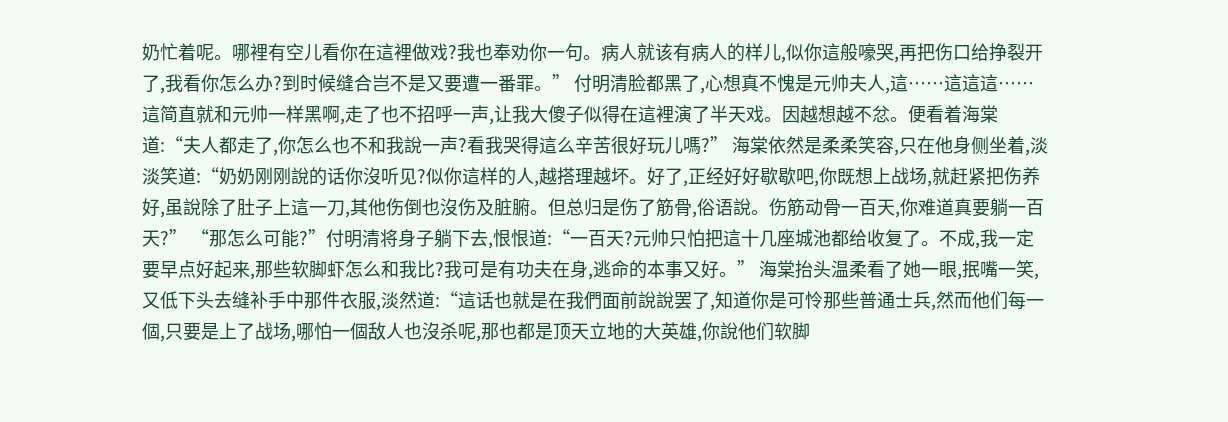奶忙着呢。哪裡有空儿看你在這裡做戏?我也奉劝你一句。病人就该有病人的样儿,似你這般嚎哭,再把伤口给挣裂开了,我看你怎么办?到时候缝合岂不是又要遭一番罪。” 付明清脸都黑了,心想真不愧是元帅夫人,這……這這這……這简直就和元帅一样黑啊,走了也不招呼一声,让我大傻子似得在這裡演了半天戏。因越想越不忿。便看着海棠道:“夫人都走了,你怎么也不和我說一声?看我哭得這么辛苦很好玩儿嗎?” 海棠依然是柔柔笑容,只在他身侧坐着,淡淡笑道:“奶奶刚刚說的话你沒听见?似你這样的人,越搭理越坏。好了,正经好好歇歇吧,你既想上战场,就赶紧把伤养好,虽說除了肚子上這一刀,其他伤倒也沒伤及脏腑。但总归是伤了筋骨,俗语說。伤筋动骨一百天,你难道真要躺一百天?” “那怎么可能?”付明清将身子躺下去,恨恨道:“一百天?元帅只怕把這十几座城池都给收复了。不成,我一定要早点好起来,那些软脚虾怎么和我比?我可是有功夫在身,逃命的本事又好。” 海棠抬头温柔看了她一眼,抿嘴一笑,又低下头去缝补手中那件衣服,淡然道:“這话也就是在我們面前說說罢了,知道你是可怜那些普通士兵,然而他们每一個,只要是上了战场,哪怕一個敌人也沒杀呢,那也都是顶天立地的大英雄,你說他们软脚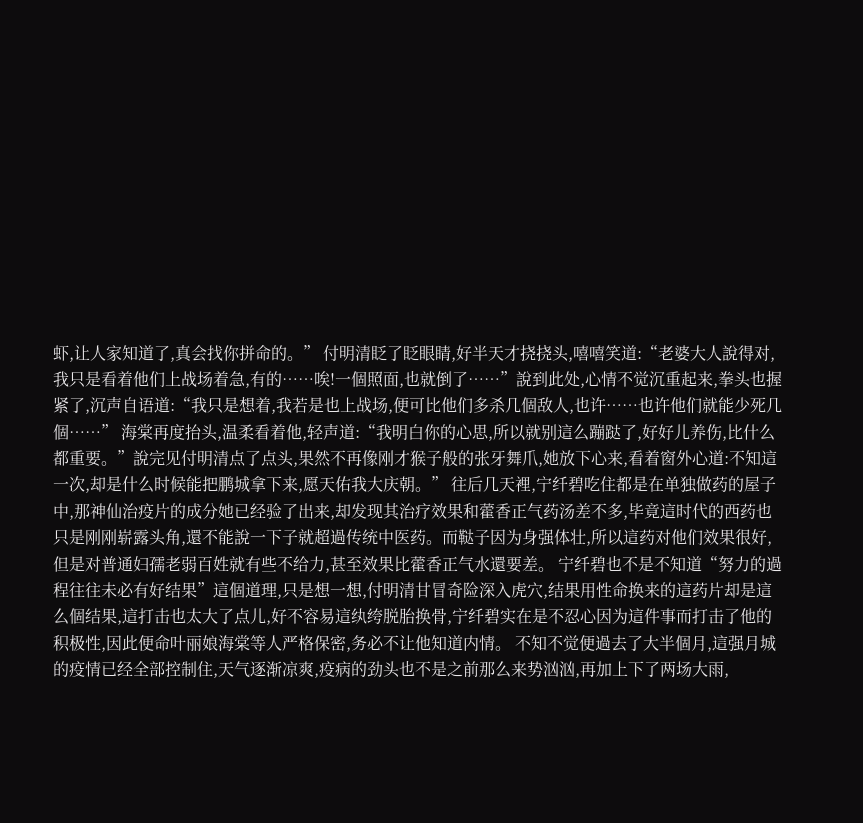虾,让人家知道了,真会找你拼命的。” 付明清眨了眨眼睛,好半天才挠挠头,嘻嘻笑道:“老婆大人說得对,我只是看着他们上战场着急,有的……唉!一個照面,也就倒了……”說到此处,心情不觉沉重起来,拳头也握紧了,沉声自语道:“我只是想着,我若是也上战场,便可比他们多杀几個敌人,也许……也许他们就能少死几個……” 海棠再度抬头,温柔看着他,轻声道:“我明白你的心思,所以就别這么蹦跶了,好好儿养伤,比什么都重要。”說完见付明清点了点头,果然不再像刚才猴子般的张牙舞爪,她放下心来,看着窗外心道:不知這一次,却是什么时候能把鹏城拿下来,愿天佑我大庆朝。” 往后几天裡,宁纤碧吃住都是在单独做药的屋子中,那神仙治疫片的成分她已经验了出来,却发现其治疗效果和藿香正气药汤差不多,毕竟這时代的西药也只是刚刚崭露头角,還不能說一下子就超過传统中医药。而鞑子因为身强体壮,所以這药对他们效果很好,但是对普通妇孺老弱百姓就有些不给力,甚至效果比藿香正气水還要差。 宁纤碧也不是不知道“努力的過程往往未必有好结果”這個道理,只是想一想,付明清甘冒奇险深入虎穴,结果用性命换来的這药片却是這么個结果,這打击也太大了点儿,好不容易這纨绔脱胎换骨,宁纤碧实在是不忍心因为這件事而打击了他的积极性,因此便命叶丽娘海棠等人严格保密,务必不让他知道内情。 不知不觉便過去了大半個月,這强月城的疫情已经全部控制住,天气逐渐凉爽,疫病的劲头也不是之前那么来势汹汹,再加上下了两场大雨,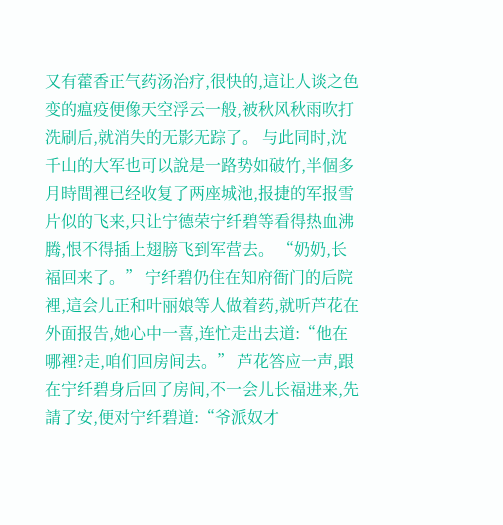又有藿香正气药汤治疗,很快的,這让人谈之色变的瘟疫便像天空浮云一般,被秋风秋雨吹打洗刷后,就消失的无影无踪了。 与此同时,沈千山的大军也可以說是一路势如破竹,半個多月時間裡已经收复了两座城池,报捷的军报雪片似的飞来,只让宁德荣宁纤碧等看得热血沸腾,恨不得插上翅膀飞到军营去。 “奶奶,长福回来了。” 宁纤碧仍住在知府衙门的后院裡,這会儿正和叶丽娘等人做着药,就听芦花在外面报告,她心中一喜,连忙走出去道:“他在哪裡?走,咱们回房间去。” 芦花答应一声,跟在宁纤碧身后回了房间,不一会儿长福进来,先請了安,便对宁纤碧道:“爷派奴才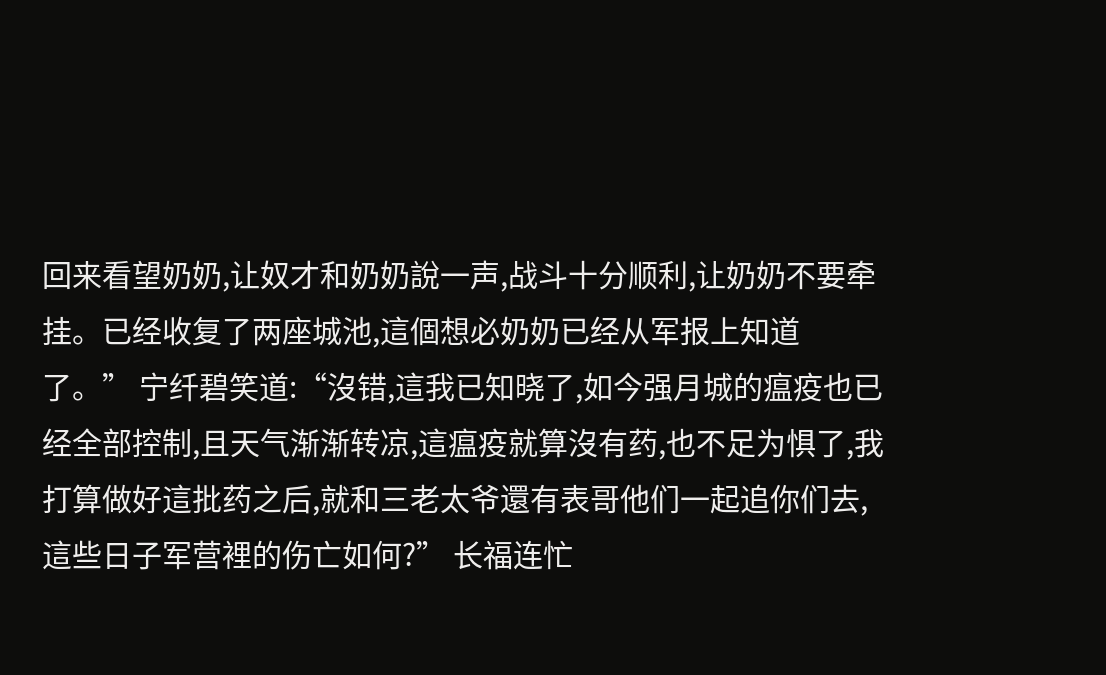回来看望奶奶,让奴才和奶奶說一声,战斗十分顺利,让奶奶不要牵挂。已经收复了两座城池,這個想必奶奶已经从军报上知道了。” 宁纤碧笑道:“沒错,這我已知晓了,如今强月城的瘟疫也已经全部控制,且天气渐渐转凉,這瘟疫就算沒有药,也不足为惧了,我打算做好這批药之后,就和三老太爷還有表哥他们一起追你们去,這些日子军营裡的伤亡如何?” 长福连忙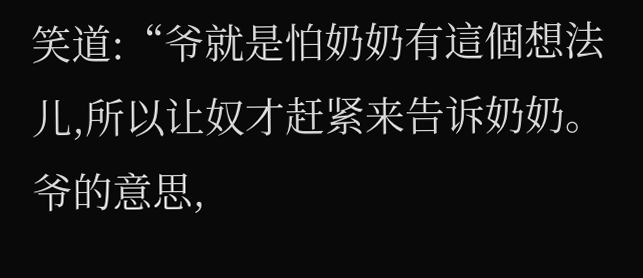笑道:“爷就是怕奶奶有這個想法儿,所以让奴才赶紧来告诉奶奶。爷的意思,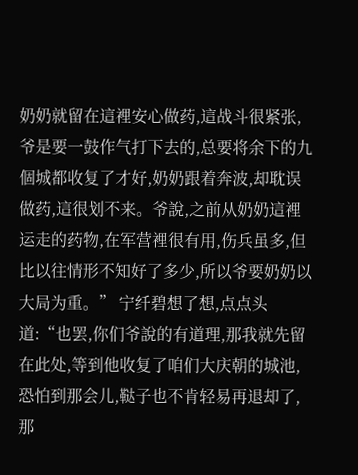奶奶就留在這裡安心做药,這战斗很紧张,爷是要一鼓作气打下去的,总要将余下的九個城都收复了才好,奶奶跟着奔波,却耽误做药,這很划不来。爷說,之前从奶奶這裡运走的药物,在军营裡很有用,伤兵虽多,但比以往情形不知好了多少,所以爷要奶奶以大局为重。” 宁纤碧想了想,点点头道:“也罢,你们爷說的有道理,那我就先留在此处,等到他收复了咱们大庆朝的城池,恐怕到那会儿,鞑子也不肯轻易再退却了,那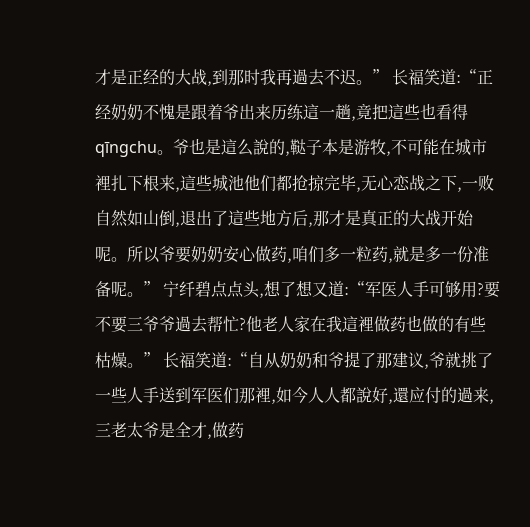才是正经的大战,到那时我再過去不迟。” 长福笑道:“正经奶奶不愧是跟着爷出来历练這一趟,竟把這些也看得qīngchu。爷也是這么說的,鞑子本是游牧,不可能在城市裡扎下根来,這些城池他们都抢掠完毕,无心恋战之下,一败自然如山倒,退出了這些地方后,那才是真正的大战开始呢。所以爷要奶奶安心做药,咱们多一粒药,就是多一份准备呢。” 宁纤碧点点头,想了想又道:“军医人手可够用?要不要三爷爷過去帮忙?他老人家在我這裡做药也做的有些枯燥。” 长福笑道:“自从奶奶和爷提了那建议,爷就挑了一些人手送到军医们那裡,如今人人都說好,還应付的過来,三老太爷是全才,做药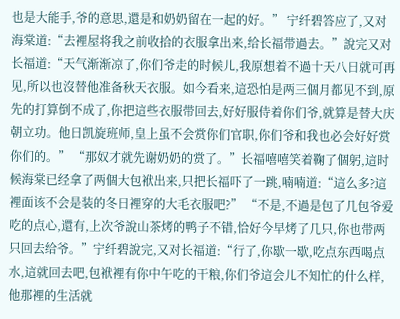也是大能手,爷的意思,還是和奶奶留在一起的好。” 宁纤碧答应了,又对海棠道:“去裡屋将我之前收拾的衣服拿出来,给长福带過去。”說完又对长福道:“天气渐渐凉了,你们爷走的时候儿,我原想着不過十天八日就可再见,所以也沒替他准备秋天衣服。如今看来,這恐怕是两三個月都见不到,原先的打算倒不成了,你把這些衣服带回去,好好服侍着你们爷,就算是替大庆朝立功。他日凯旋班师,皇上虽不会赏你们官职,你们爷和我也必会好好赏你们的。” “那奴才就先谢奶奶的赏了。”长福嘻嘻笑着鞠了個躬,這时候海棠已经拿了两個大包袱出来,只把长福吓了一跳,喃喃道:“這么多?這裡面该不会是装的冬日裡穿的大毛衣服吧?” “不是,不過是包了几包爷爱吃的点心,還有,上次爷說山茶烤的鸭子不错,恰好今早烤了几只,你也带两只回去给爷。”宁纤碧說完,又对长福道:“行了,你歇一歇,吃点东西喝点水,這就回去吧,包袱裡有你中午吃的干粮,你们爷這会儿不知忙的什么样,他那裡的生活就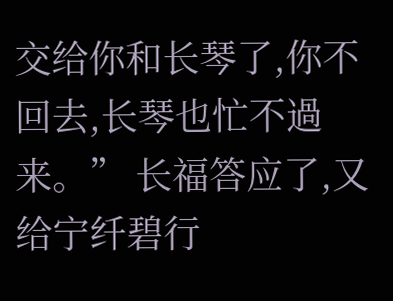交给你和长琴了,你不回去,长琴也忙不過来。” 长福答应了,又给宁纤碧行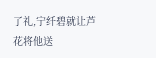了礼,宁纤碧就让芦花将他送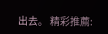出去。 精彩推薦: